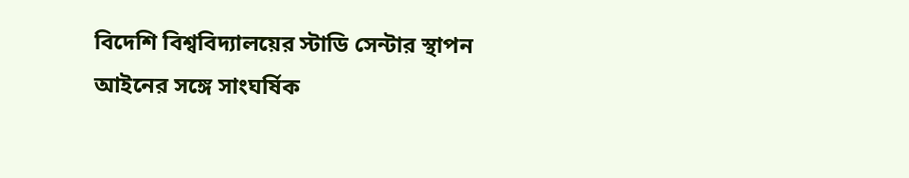বিদেশি বিশ্ববিদ্যালয়ের স্টাডি সেন্টার স্থাপন আইনের সঙ্গে সাংঘর্ষিক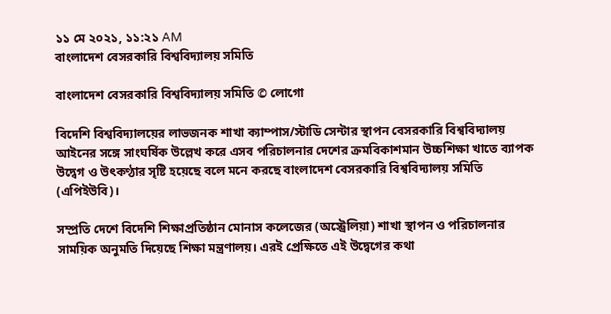১১ মে ২০২১, ১১:২১ AM
বাংলাদেশ বেসরকারি বিশ্ববিদ্যালয় সমিতি

বাংলাদেশ বেসরকারি বিশ্ববিদ্যালয় সমিতি © লোগো

বিদেশি বিশ্ববিদ্যালয়ের লাভজনক শাখা ক্যাম্পাস/স্টাডি সেন্টার স্থাপন বেসরকারি বিশ্ববিদ্যালয় আইনের সঙ্গে সাংঘর্ষিক উল্লেখ করে এসব পরিচালনার দেশের ক্রমবিকাশমান উচ্চশিক্ষা খাতে ব্যাপক উদ্বেগ ও উৎকণ্ঠার সৃষ্টি হয়েছে বলে মনে করছে বাংলাদেশ বেসরকারি বিশ্ববিদ্যালয় সমিতি (এপিইউবি)।

সম্প্রতি দেশে বিদেশি শিক্ষাপ্রতিষ্ঠান মোনাস কলেজের (অস্ট্রেলিয়া) শাখা স্থাপন ও পরিচালনার সাময়িক অনুমতি দিয়েছে শিক্ষা মন্ত্রণালয়। এরই প্রেক্ষিতে এই উদ্বেগের কথা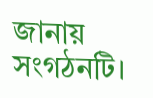জানায় সংগঠনটি।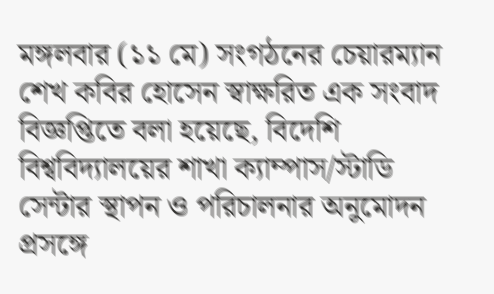মঙ্গলবার (১১ মে) সংগঠনের চেয়ারম্যান শেখ কবির হোসেন স্বাক্ষরিত এক সংবাদ বিজ্ঞপ্তিতে বলা হয়েছে, বিদেশি বিশ্ববিদ্যালয়ের শাখা ক্যাম্পাস/স্টাডি সেন্টার স্থাপন ও পরিচালনার অনুমোদন প্রসঙ্গে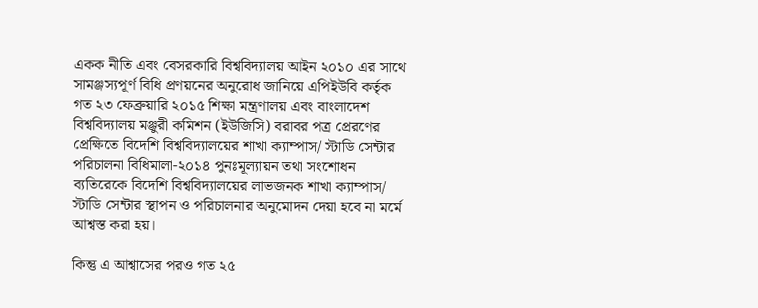একক নীতি এবং বেসরকারি বিশ্ববিদ্যালয় আইন ২০১০ এর সাথে সামঞ্জস্যপূর্ণ বিধি প্রণয়নের অনুরোধ জানিয়ে এপিইউবি কর্তৃক গত ২৩ ফেব্রুয়ারি ২০১৫ শিক্ষা মন্ত্রণালয় এবং বাংলাদেশ বিশ্ববিদ্যালয় মঞ্জুরী কমিশন (ইউজিসি) বরাবর পত্র প্রেরণের প্রেক্ষিতে বিদেশি বিশ্ববিদ্যালয়ের শাখা ক্যাম্পাস/ স্টাডি সেন্টার পরিচালনা বিধিমালা-২০১৪ পুনঃমূল্যায়ন তথা সংশোধন ব্যতিরেকে বিদেশি বিশ্ববিদ্যালয়ের লাভজনক শাখা ক্যাম্পাস/ স্টাডি সেন্টার স্থাপন ও পরিচালনার অনুমোদন দেয়া হবে না মর্মে আশ্বস্ত করা হয়।

কিন্তু এ আশ্বাসের পরও গত ২৫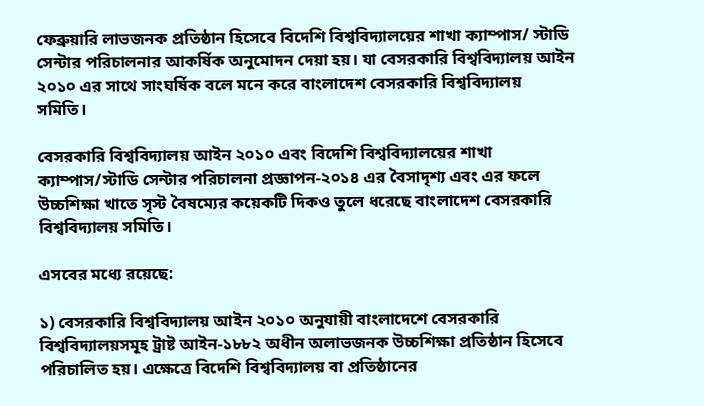ফেব্রুয়ারি লাভজনক প্রতিষ্ঠান হিসেবে বিদেশি বিশ্ববিদ্যালয়ের শাখা ক্যাম্পাস/ স্টাডি সেন্টার পরিচালনার আকর্ষিক অনুমোদন দেয়া হয়। যা বেসরকারি বিশ্ববিদ্যালয় আইন ২০১০ এর সাথে সাংঘর্ষিক বলে মনে করে বাংলাদেশ বেসরকারি বিশ্ববিদ্যালয় সমিতি।

বেসরকারি বিশ্ববিদ্যালয় আইন ২০১০ এবং বিদেশি বিশ্ববিদ্যালয়ের শাখা ক্যাম্পাস/স্টাডি সেন্টার পরিচালনা প্রজ্ঞাপন-২০১৪ এর বৈসাদৃশ্য এবং এর ফলে উচ্চশিক্ষা খাতে সৃস্ট বৈষম্যের কয়েকটি দিকও তুলে ধরেছে বাংলাদেশ বেসরকারি বিশ্ববিদ্যালয় সমিতি।

এসবের মধ্যে রয়েছে:

১) বেসরকারি বিশ্ববিদ্যালয় আইন ২০১০ অনুযায়ী বাংলাদেশে বেসরকারি বিশ্ববিদ্যালয়সমূহ ট্রাষ্ট আইন-১৮৮২ অধীন অলাভজনক উচ্চশিক্ষা প্রতিষ্ঠান হিসেবে পরিচালিত হয়। এক্ষেত্রে বিদেশি বিশ্ববিদ্যালয় বা প্রতিষ্ঠানের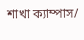শাখা ক্যাম্পাস/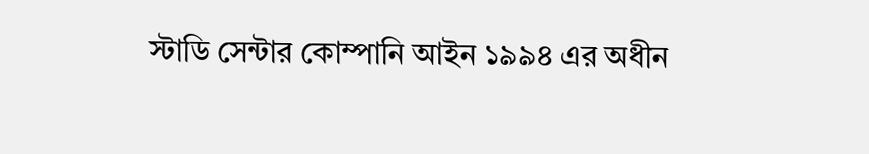স্টাডি সেন্টার কোম্পানি আইন ১৯৯৪ এর অধীন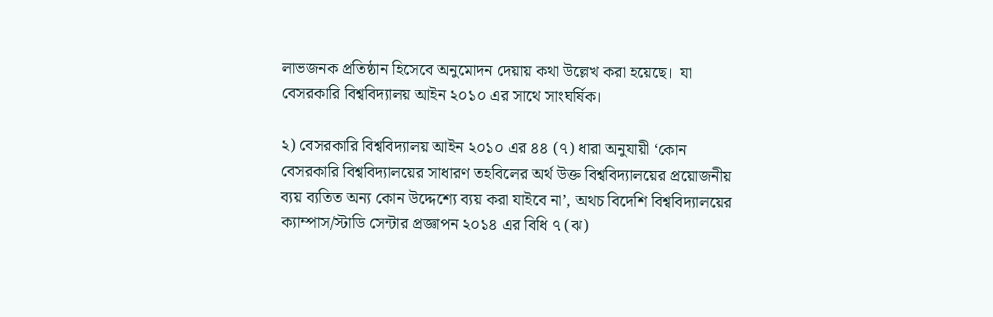লাভজনক প্রতিষ্ঠান হিসেবে অনুমোদন দেয়ায় কথা উল্লেখ করা হয়েছে।  যা বেসরকারি বিশ্ববিদ্যালয় আইন ২০১০ এর সাথে সাংঘর্ষিক।

২) বেসরকারি বিশ্ববিদ্যালয় আইন ২০১০ এর ৪৪ (৭) ধারা অনুযায়ী ‘কোন বেসরকারি বিশ্ববিদ্যালয়ের সাধারণ তহবিলের অর্থ উক্ত বিশ্ববিদ্যালয়ের প্রয়োজনীয় ব্যয় ব্যতিত অন্য কোন উদ্দেশ্যে ব্যয় করা যাইবে না’, অথচ বিদেশি বিশ্ববিদ্যালয়ের ক্যাম্পাস/স্টাডি সেন্টার প্রজ্ঞাপন ২০১৪ এর বিধি ৭ (ঝ)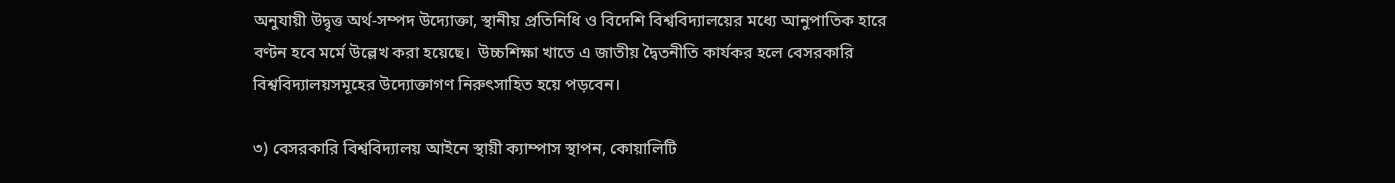অনুযায়ী উদ্বৃত্ত অর্থ-সম্পদ উদ্যোক্তা, স্থানীয় প্রতিনিধি ও বিদেশি বিশ্ববিদ্যালয়ের মধ্যে আনুপাতিক হারে বণ্টন হবে মর্মে উল্লেখ করা হয়েছে।  উচ্চশিক্ষা খাতে এ জাতীয় দ্বৈতনীতি কার্যকর হলে বেসরকারি বিশ্ববিদ্যালয়সমূহের উদ্যোক্তাগণ নিরুৎসাহিত হয়ে পড়বেন।

৩) বেসরকারি বিশ্ববিদ্যালয় আইনে স্থায়ী ক্যাম্পাস স্থাপন, কোয়ালিটি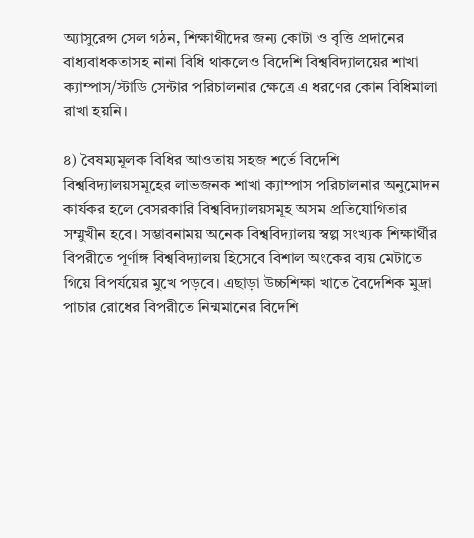অ্যাসুরেন্স সেল গঠন, শিক্ষাথীদের জন্য কোটা ও বৃত্তি প্রদানের বাধ্যবাধকতাসহ নানা বিধি থাকলেও বিদেশি বিশ্ববিদ্যালয়ের শাখা ক্যাম্পাস/স্টাডি সেন্টার পরিচালনার ক্ষেত্রে এ ধরণের কোন বিধিমালা রাখা হয়নি।

৪) বৈষম্যমূলক বিধির আওতায় সহজ শর্তে বিদেশি বিশ্ববিদ্যালয়সমূহের লাভজনক শাখা ক্যাম্পাস পরিচালনার অনুমোদন কার্যকর হলে বেসরকারি বিশ্ববিদ্যালয়সমূহ অসম প্রতিযোগিতার সম্মুখীন হবে। সম্ভাবনাময় অনেক বিশ্ববিদ্যালয় স্বল্প সংখ্যক শিক্ষার্থীর বিপরীতে পূর্ণাঙ্গ বিশ্ববিদ্যালয় হিসেবে বিশাল অংকের ব্যয় মেটাতে গিয়ে বিপর্যয়ের মুখে পড়বে। এছাড়া উচ্চশিক্ষা খাতে বৈদেশিক মুদ্রা পাচার রোধের বিপরীতে নিন্মমানের বিদেশি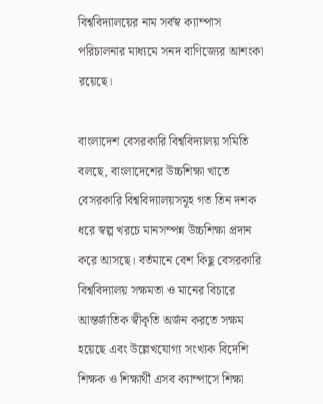বিশ্ববিদ্যালয়ের নাম সর্বস্ব ক্যাম্পাস পরিচালনার মাধ্যমে সনদ বাণিজ্যের আশংকা রয়েছে।

বাংলাদেশ বেসরকারি বিশ্ববিদ্যালয় সমিতি বলছে, বাংলাদেশের উচ্চশিক্ষা খাতে বেসরকারি বিশ্ববিদ্যালয়সমূহ গত তিন দশক ধরে স্বল্প খরচে মানসম্পন্ন উচ্চশিক্ষা প্রদান করে আসছে। বর্তমানে বেশ কিছু বেসরকারি বিশ্ববিদ্যালয় সক্ষমতা ও মানের বিচারে আন্তর্জাতিক স্বীকৃতি অর্জন করতে সক্ষম হয়েছে এবং উল্লেখযোগ্য সংখ্যক বিদেশি শিক্ষক ও শিক্ষার্থী এসব ক্যাম্পাসে শিক্ষা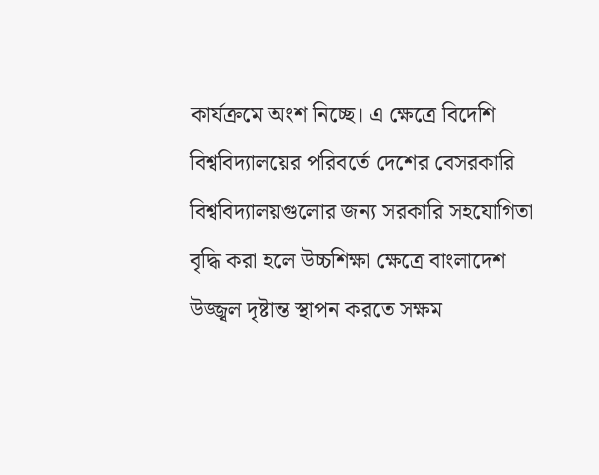কার্যক্রমে অংশ নিচ্ছে। এ ক্ষেত্রে বিদেশি বিশ্ববিদ্যালয়ের পরিবর্তে দেশের বেসরকারি বিশ্ববিদ্যালয়গুলোর জন্য সরকারি সহযোগিতা বৃদ্ধি করা হলে উচ্চশিক্ষা ক্ষেত্রে বাংলাদেশ উজ্জ্বল দৃষ্টান্ত স্থাপন করতে সক্ষম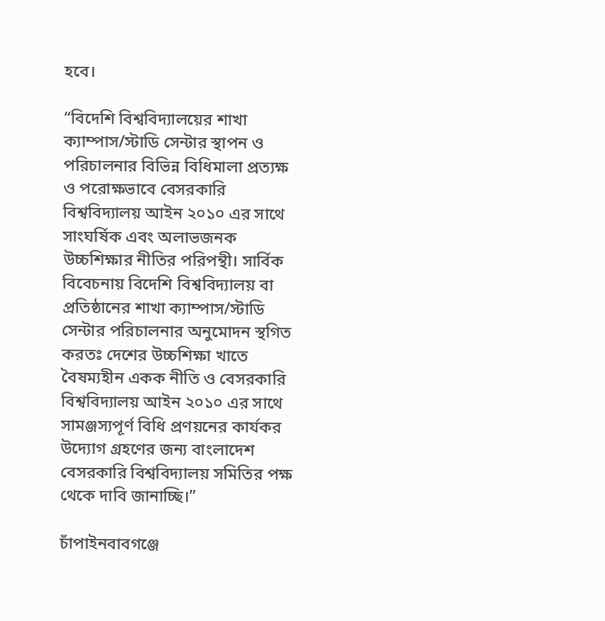হবে।

“বিদেশি বিশ্ববিদ্যালয়ের শাখা ক্যাম্পাস/স্টাডি সেন্টার স্থাপন ও পরিচালনার বিভিন্ন বিধিমালা প্রত্যক্ষ ও পরোক্ষভাবে বেসরকারি বিশ্ববিদ্যালয় আইন ২০১০ এর সাথে সাংঘর্ষিক এবং অলাভজনক উচ্চশিক্ষার নীতির পরিপন্থী। সার্বিক বিবেচনায় বিদেশি বিশ্ববিদ্যালয় বা প্রতিষ্ঠানের শাখা ক্যাম্পাস/স্টাডি সেন্টার পরিচালনার অনুমোদন স্থগিত করতঃ দেশের উচ্চশিক্ষা খাতে বৈষম্যহীন একক নীতি ও বেসরকারি বিশ্ববিদ্যালয় আইন ২০১০ এর সাথে সামঞ্জস্যপূর্ণ বিধি প্রণয়নের কার্যকর উদ্যোগ গ্রহণের জন্য বাংলাদেশ বেসরকারি বিশ্ববিদ্যালয় সমিতির পক্ষ থেকে দাবি জানাচ্ছি।”

চাঁপাইনবাবগঞ্জে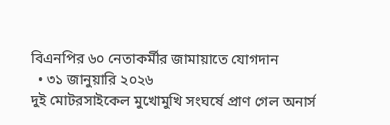বিএনপির ৬০ নেতাকর্মীর জামায়াতে যোগদান
  • ৩১ জানুয়ারি ২০২৬
দুই মোটরসাইকেল মুখোমুখি সংঘর্ষে প্রাণ গেল অনার্স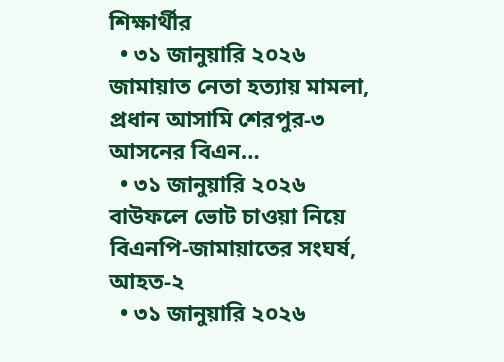শিক্ষার্থীর
  • ৩১ জানুয়ারি ২০২৬
জামায়াত নেতা হত্যায় মামলা, প্রধান আসামি শেরপুর-৩ আসনের বিএন…
  • ৩১ জানুয়ারি ২০২৬
বাউফলে ভোট চাওয়া নিয়ে বিএনপি-জামায়াতের সংঘর্ষ, আহত-২
  • ৩১ জানুয়ারি ২০২৬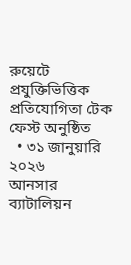রুয়েটে প্রযুক্তিভিত্তিক প্রতিযোগিতা টেক ফেস্ট অনুষ্ঠিত
  • ৩১ জানুয়ারি ২০২৬
আনসার ব্যাটালিয়ন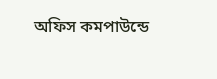অফিস কমপাউন্ডে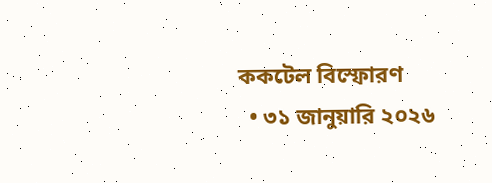ককটেল বিস্ফোরণ
  • ৩১ জানুয়ারি ২০২৬